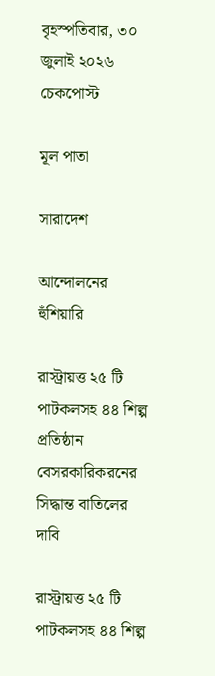বৃহস্পতিবার, ৩০ জুলাই ২০২৬
চেকপোস্ট

মূল পাতা

সারাদেশ

আন্দোলনের হুঁশিয়ারি

রাস্ট্রায়ত্ত ২৫ টি পাটকলসহ ৪৪ শিল্প প্রতিষ্ঠান বেসরকারিকরনের সিদ্ধান্ত বাতিলের দাবি

রাস্ট্রায়ত্ত ২৫ টি পাটকলসহ ৪৪ শিল্প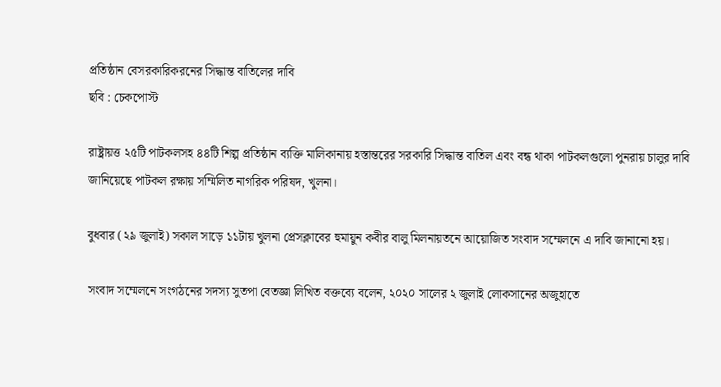প্রতিষ্ঠান বেসরকারিকরনের সিদ্ধান্ত বাতিলের দাবি
ছবি : চেকপোস্ট

রাষ্ট্রায়ত্ত ২৫টি পাটকলসহ ৪৪টি শিল্প প্রতিষ্ঠান ব্যক্তি মালিকানায় হস্তান্তরের সরকারি সিদ্ধান্ত বাতিল এবং বন্ধ থাকা পাটকলগুলো পুনরায় চালুর দাবি জানিয়েছে পাটকল রক্ষায় সম্মিলিত নাগরিক পরিষদ, খুলনা।

বুধবার (২৯ জুলাই) সকাল সাড়ে ১১টায় খুলনা প্রেসক্লাবের হুমায়ুন কবীর বালু মিলনায়তনে আয়োজিত সংবাদ সম্মেলনে এ দাবি জানানো হয়।

সংবাদ সম্মেলনে সংগঠনের সদস্য সুতপা বেতজ্ঞা লিখিত বক্তব্যে বলেন, ২০২০ সালের ২ জুলাই লোকসানের অজুহাতে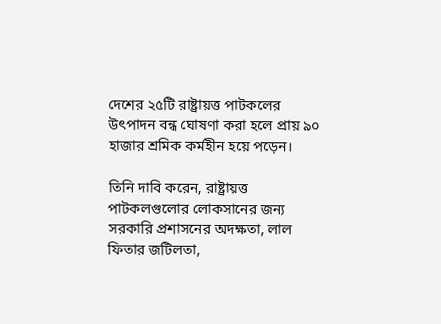দেশের ২৫টি রাষ্ট্রায়ত্ত পাটকলের উৎপাদন বন্ধ ঘোষণা করা হলে প্রায় ৯০ হাজার শ্রমিক কর্মহীন হয়ে পড়েন।

তিনি দাবি করেন, রাষ্ট্রায়ত্ত পাটকলগুলোর লোকসানের জন্য সরকারি প্রশাসনের অদক্ষতা, লাল ফিতার জটিলতা,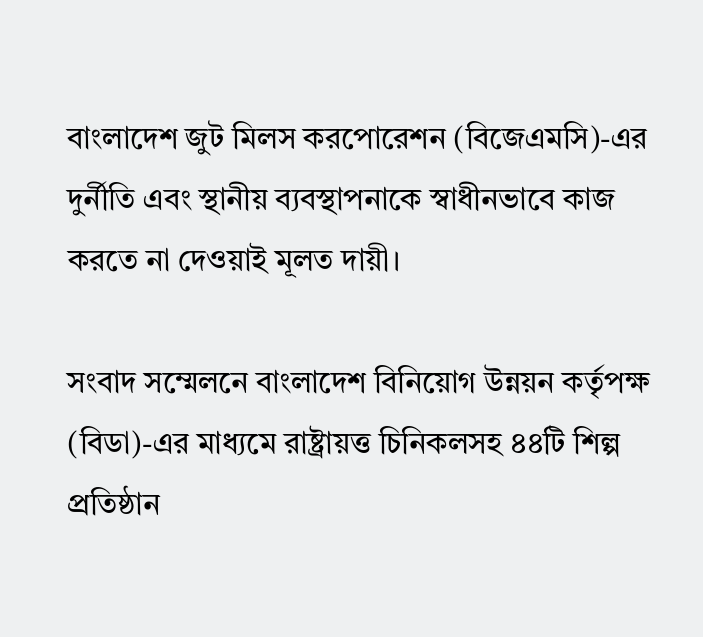বাংলাদেশ জুট মিলস করপোরেশন (বিজেএমসি)-এর দুর্নীতি এবং স্থানীয় ব্যবস্থাপনাকে স্বাধীনভাবে কাজ করতে না দেওয়াই মূলত দায়ী।

সংবাদ সম্মেলনে বাংলাদেশ বিনিয়োগ উন্নয়ন কর্তৃপক্ষ (বিডা)-এর মাধ্যমে রাষ্ট্রায়ত্ত চিনিকলসহ ৪৪টি শিল্প প্রতিষ্ঠান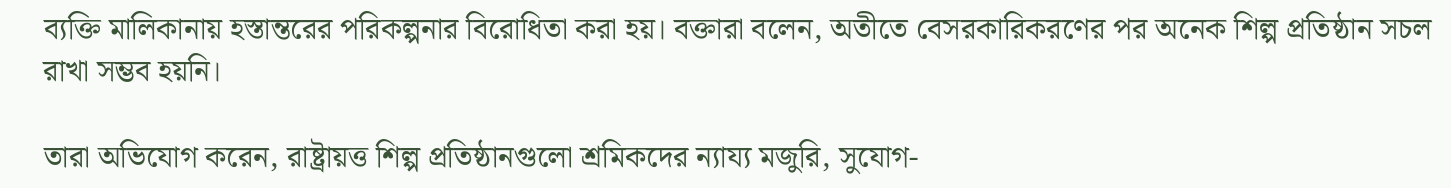ব্যক্তি মালিকানায় হস্তান্তরের পরিকল্পনার বিরোধিতা করা হয়। বক্তারা বলেন, অতীতে বেসরকারিকরণের পর অনেক শিল্প প্রতিষ্ঠান সচল রাখা সম্ভব হয়নি।

তারা অভিযোগ করেন, রাষ্ট্রায়ত্ত শিল্প প্রতিষ্ঠানগুলো শ্রমিকদের ন্যায্য মজুরি, সুযোগ-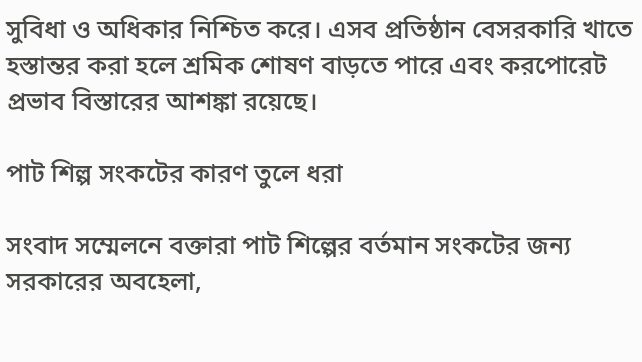সুবিধা ও অধিকার নিশ্চিত করে। এসব প্রতিষ্ঠান বেসরকারি খাতে হস্তান্তর করা হলে শ্রমিক শোষণ বাড়তে পারে এবং করপোরেট প্রভাব বিস্তারের আশঙ্কা রয়েছে।

পাট শিল্প সংকটের কারণ তুলে ধরা

সংবাদ সম্মেলনে বক্তারা পাট শিল্পের বর্তমান সংকটের জন্য সরকারের অবহেলা,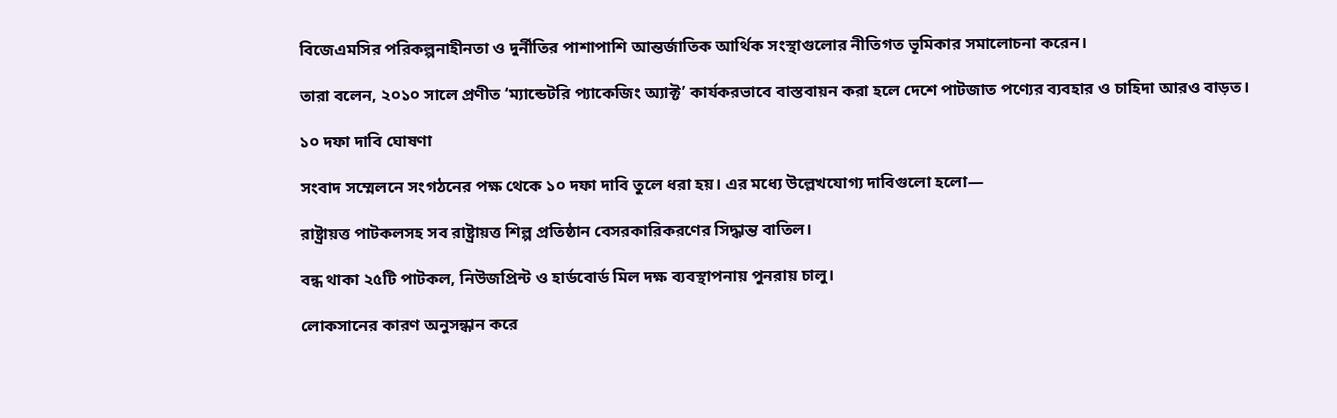বিজেএমসির পরিকল্পনাহীনতা ও দুর্নীতির পাশাপাশি আন্তর্জাতিক আর্থিক সংস্থাগুলোর নীতিগত ভূমিকার সমালোচনা করেন।

তারা বলেন, ২০১০ সালে প্রণীত ‘ম্যান্ডেটরি প্যাকেজিং অ্যাক্ট’ কার্যকরভাবে বাস্তবায়ন করা হলে দেশে পাটজাত পণ্যের ব্যবহার ও চাহিদা আরও বাড়ত।

১০ দফা দাবি ঘোষণা

সংবাদ সম্মেলনে সংগঠনের পক্ষ থেকে ১০ দফা দাবি তুলে ধরা হয়। এর মধ্যে উল্লেখযোগ্য দাবিগুলো হলো—

রাষ্ট্রায়ত্ত পাটকলসহ সব রাষ্ট্রায়ত্ত শিল্প প্রতিষ্ঠান বেসরকারিকরণের সিদ্ধান্ত বাতিল।

বন্ধ থাকা ২৫টি পাটকল, নিউজপ্রিন্ট ও হার্ডবোর্ড মিল দক্ষ ব্যবস্থাপনায় পুনরায় চালু।

লোকসানের কারণ অনুসন্ধান করে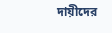দায়ীদের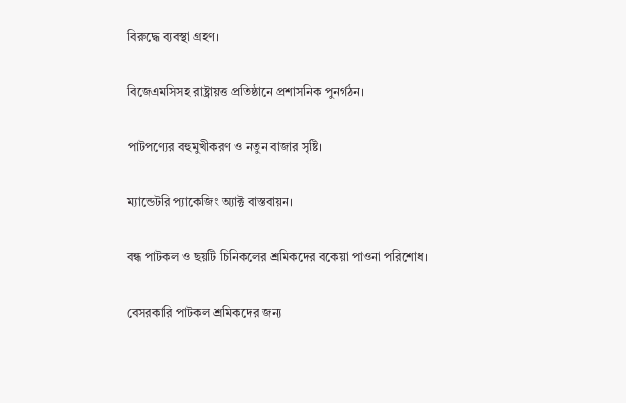বিরুদ্ধে ব্যবস্থা গ্রহণ।

বিজেএমসিসহ রাষ্ট্রায়ত্ত প্রতিষ্ঠানে প্রশাসনিক পুনর্গঠন।

পাটপণ্যের বহুমুখীকরণ ও নতুন বাজার সৃষ্টি।

ম্যান্ডেটরি প্যাকেজিং অ্যাক্ট বাস্তবায়ন।

বন্ধ পাটকল ও ছয়টি চিনিকলের শ্রমিকদের বকেয়া পাওনা পরিশোধ।

বেসরকারি পাটকল শ্রমিকদের জন্য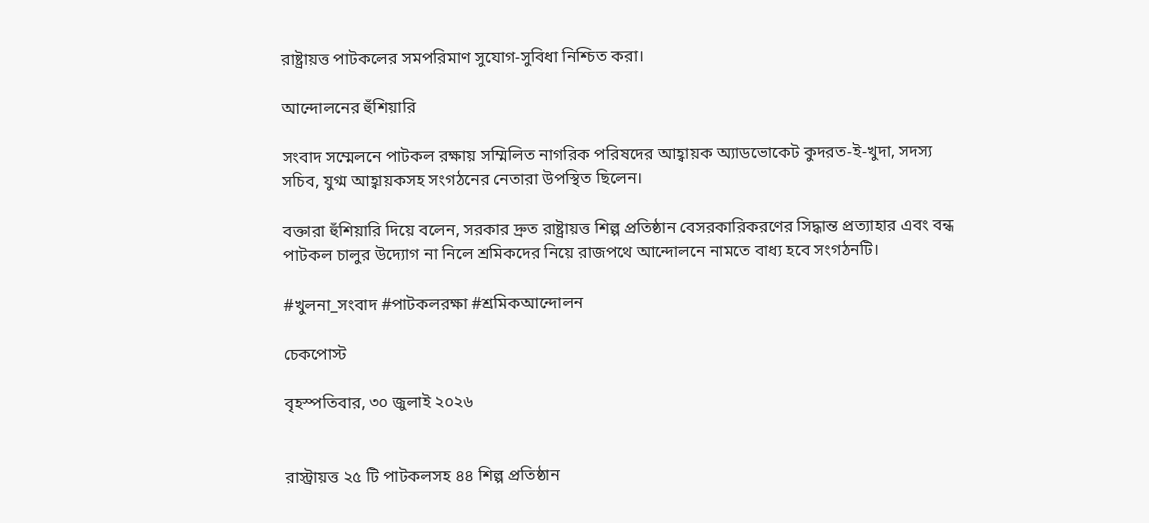রাষ্ট্রায়ত্ত পাটকলের সমপরিমাণ সুযোগ-সুবিধা নিশ্চিত করা।

আন্দোলনের হুঁশিয়ারি

সংবাদ সম্মেলনে পাটকল রক্ষায় সম্মিলিত নাগরিক পরিষদের আহ্বায়ক অ্যাডভোকেট কুদরত-ই-খুদা, সদস্য সচিব, যুগ্ম আহ্বায়কসহ সংগঠনের নেতারা উপস্থিত ছিলেন।

বক্তারা হুঁশিয়ারি দিয়ে বলেন, সরকার দ্রুত রাষ্ট্রায়ত্ত শিল্প প্রতিষ্ঠান বেসরকারিকরণের সিদ্ধান্ত প্রত্যাহার এবং বন্ধ পাটকল চালুর উদ্যোগ না নিলে শ্রমিকদের নিয়ে রাজপথে আন্দোলনে নামতে বাধ্য হবে সংগঠনটি।

#খুলনা_সংবাদ #পাটকলরক্ষা #শ্রমিকআন্দোলন

চেকপোস্ট

বৃহস্পতিবার, ৩০ জুলাই ২০২৬


রাস্ট্রায়ত্ত ২৫ টি পাটকলসহ ৪৪ শিল্প প্রতিষ্ঠান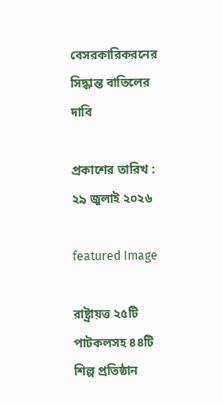বেসরকারিকরনের সিদ্ধান্ত বাতিলের দাবি

প্রকাশের তারিখ : ২৯ জুলাই ২০২৬

featured Image

রাষ্ট্রায়ত্ত ২৫টি পাটকলসহ ৪৪টি শিল্প প্রতিষ্ঠান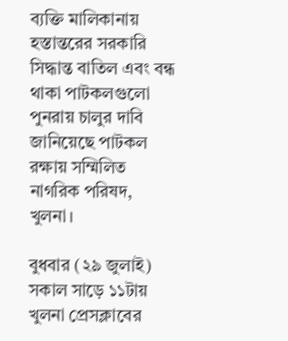ব্যক্তি মালিকানায় হস্তান্তরের সরকারি সিদ্ধান্ত বাতিল এবং বন্ধ থাকা পাটকলগুলো পুনরায় চালুর দাবি জানিয়েছে পাটকল রক্ষায় সম্মিলিত নাগরিক পরিষদ, খুলনা।

বুধবার (২৯ জুলাই) সকাল সাড়ে ১১টায় খুলনা প্রেসক্লাবের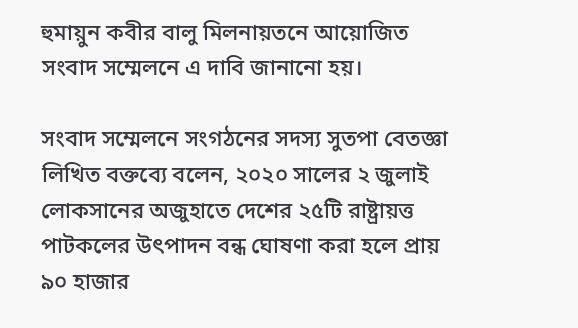হুমায়ুন কবীর বালু মিলনায়তনে আয়োজিত সংবাদ সম্মেলনে এ দাবি জানানো হয়।

সংবাদ সম্মেলনে সংগঠনের সদস্য সুতপা বেতজ্ঞা লিখিত বক্তব্যে বলেন, ২০২০ সালের ২ জুলাই লোকসানের অজুহাতে দেশের ২৫টি রাষ্ট্রায়ত্ত পাটকলের উৎপাদন বন্ধ ঘোষণা করা হলে প্রায় ৯০ হাজার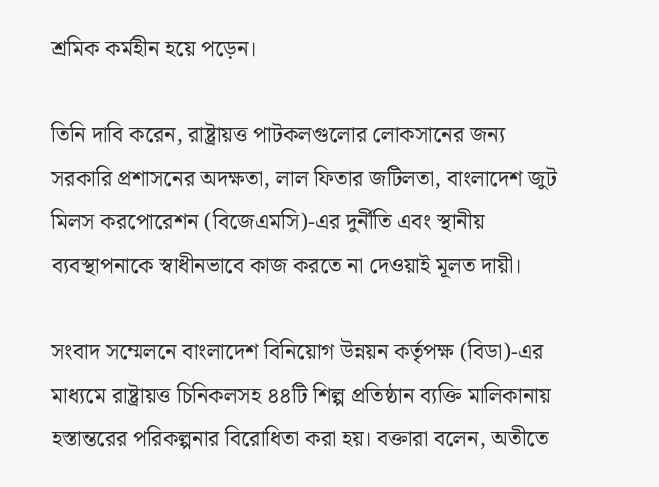শ্রমিক কর্মহীন হয়ে পড়েন।

তিনি দাবি করেন, রাষ্ট্রায়ত্ত পাটকলগুলোর লোকসানের জন্য সরকারি প্রশাসনের অদক্ষতা, লাল ফিতার জটিলতা, বাংলাদেশ জুট মিলস করপোরেশন (বিজেএমসি)-এর দুর্নীতি এবং স্থানীয় ব্যবস্থাপনাকে স্বাধীনভাবে কাজ করতে না দেওয়াই মূলত দায়ী।

সংবাদ সম্মেলনে বাংলাদেশ বিনিয়োগ উন্নয়ন কর্তৃপক্ষ (বিডা)-এর মাধ্যমে রাষ্ট্রায়ত্ত চিনিকলসহ ৪৪টি শিল্প প্রতিষ্ঠান ব্যক্তি মালিকানায় হস্তান্তরের পরিকল্পনার বিরোধিতা করা হয়। বক্তারা বলেন, অতীতে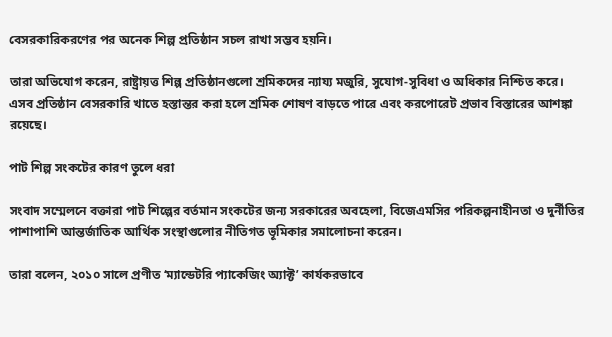বেসরকারিকরণের পর অনেক শিল্প প্রতিষ্ঠান সচল রাখা সম্ভব হয়নি।

তারা অভিযোগ করেন, রাষ্ট্রায়ত্ত শিল্প প্রতিষ্ঠানগুলো শ্রমিকদের ন্যায্য মজুরি, সুযোগ-সুবিধা ও অধিকার নিশ্চিত করে। এসব প্রতিষ্ঠান বেসরকারি খাতে হস্তান্তর করা হলে শ্রমিক শোষণ বাড়তে পারে এবং করপোরেট প্রভাব বিস্তারের আশঙ্কা রয়েছে।

পাট শিল্প সংকটের কারণ তুলে ধরা

সংবাদ সম্মেলনে বক্তারা পাট শিল্পের বর্তমান সংকটের জন্য সরকারের অবহেলা, বিজেএমসির পরিকল্পনাহীনতা ও দুর্নীতির পাশাপাশি আন্তর্জাতিক আর্থিক সংস্থাগুলোর নীতিগত ভূমিকার সমালোচনা করেন।

তারা বলেন, ২০১০ সালে প্রণীত ‘ম্যান্ডেটরি প্যাকেজিং অ্যাক্ট’ কার্যকরভাবে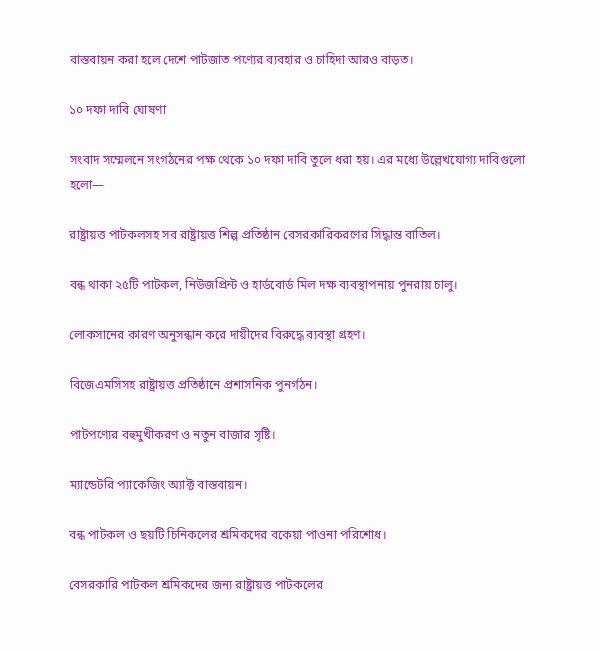বাস্তবায়ন করা হলে দেশে পাটজাত পণ্যের ব্যবহার ও চাহিদা আরও বাড়ত।

১০ দফা দাবি ঘোষণা

সংবাদ সম্মেলনে সংগঠনের পক্ষ থেকে ১০ দফা দাবি তুলে ধরা হয়। এর মধ্যে উল্লেখযোগ্য দাবিগুলো হলো—

রাষ্ট্রায়ত্ত পাটকলসহ সব রাষ্ট্রায়ত্ত শিল্প প্রতিষ্ঠান বেসরকারিকরণের সিদ্ধান্ত বাতিল।

বন্ধ থাকা ২৫টি পাটকল, নিউজপ্রিন্ট ও হার্ডবোর্ড মিল দক্ষ ব্যবস্থাপনায় পুনরায় চালু।

লোকসানের কারণ অনুসন্ধান করে দায়ীদের বিরুদ্ধে ব্যবস্থা গ্রহণ।

বিজেএমসিসহ রাষ্ট্রায়ত্ত প্রতিষ্ঠানে প্রশাসনিক পুনর্গঠন।

পাটপণ্যের বহুমুখীকরণ ও নতুন বাজার সৃষ্টি।

ম্যান্ডেটরি প্যাকেজিং অ্যাক্ট বাস্তবায়ন।

বন্ধ পাটকল ও ছয়টি চিনিকলের শ্রমিকদের বকেয়া পাওনা পরিশোধ।

বেসরকারি পাটকল শ্রমিকদের জন্য রাষ্ট্রায়ত্ত পাটকলের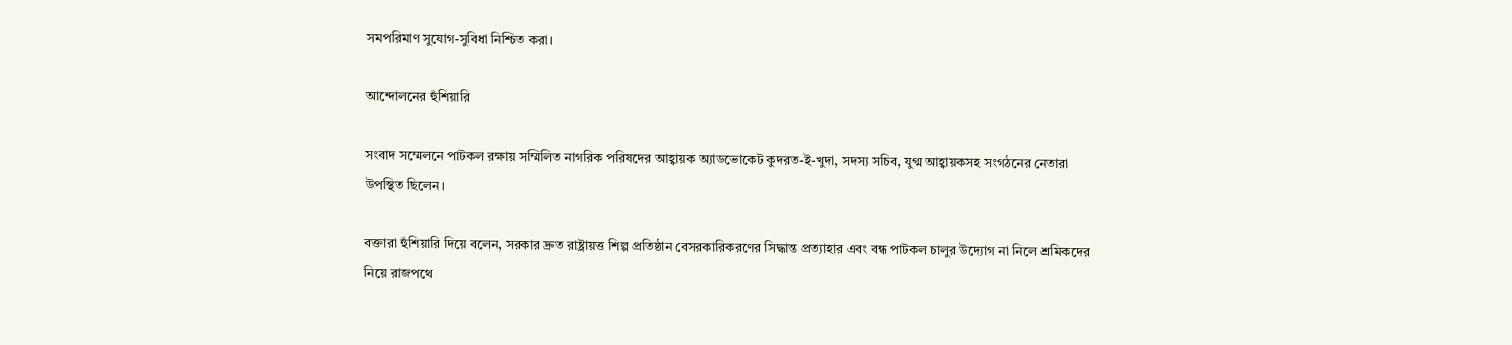সমপরিমাণ সুযোগ-সুবিধা নিশ্চিত করা।

আন্দোলনের হুঁশিয়ারি

সংবাদ সম্মেলনে পাটকল রক্ষায় সম্মিলিত নাগরিক পরিষদের আহ্বায়ক অ্যাডভোকেট কুদরত-ই-খুদা, সদস্য সচিব, যুগ্ম আহ্বায়কসহ সংগঠনের নেতারা উপস্থিত ছিলেন।

বক্তারা হুঁশিয়ারি দিয়ে বলেন, সরকার দ্রুত রাষ্ট্রায়ত্ত শিল্প প্রতিষ্ঠান বেসরকারিকরণের সিদ্ধান্ত প্রত্যাহার এবং বন্ধ পাটকল চালুর উদ্যোগ না নিলে শ্রমিকদের নিয়ে রাজপথে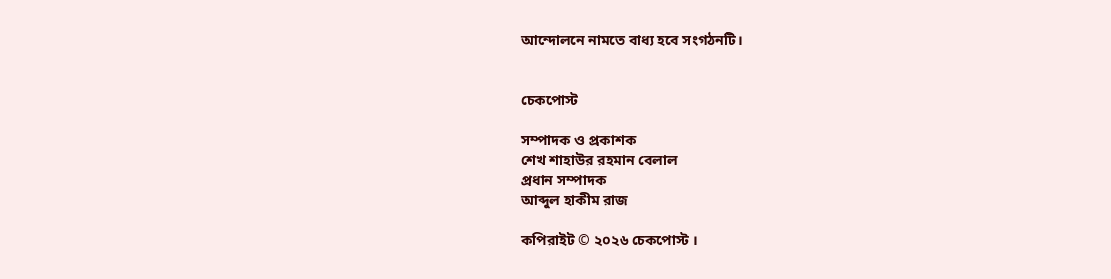আন্দোলনে নামতে বাধ্য হবে সংগঠনটি।


চেকপোস্ট

সম্পাদক ও প্রকাশক
শেখ শাহাউর রহমান বেলাল
প্রধান সম্পাদক
আব্দুল হাকীম রাজ

কপিরাইট © ২০২৬ চেকপোস্ট ।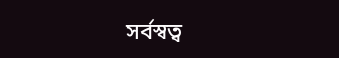সর্বস্বত্ব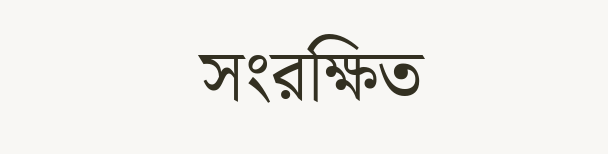সংরক্ষিত